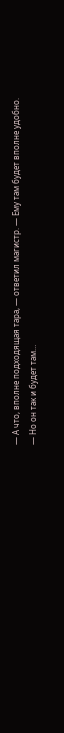— А что, вполне подходящая тара, — ответил магистр. — Ему там будет вполне удобно.
— Но он так и будет там…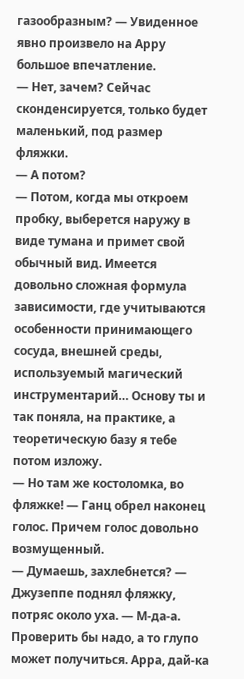газообразным? — Увиденное явно произвело на Арру большое впечатление.
— Нет, зачем? Сейчас сконденсируется, только будет маленький, под размер фляжки.
— А потом?
— Потом, когда мы откроем пробку, выберется наружу в виде тумана и примет свой обычный вид. Имеется довольно сложная формула зависимости, где учитываются особенности принимающего сосуда, внешней среды, используемый магический инструментарий… Основу ты и так поняла, на практике, а теоретическую базу я тебе потом изложу.
— Но там же костоломка, во фляжке! — Ганц обрел наконец голос. Причем голос довольно возмущенный.
— Думаешь, захлебнется? — Джузеппе поднял фляжку, потряс около уха. — М-да-а. Проверить бы надо, а то глупо может получиться. Арра, дай-ка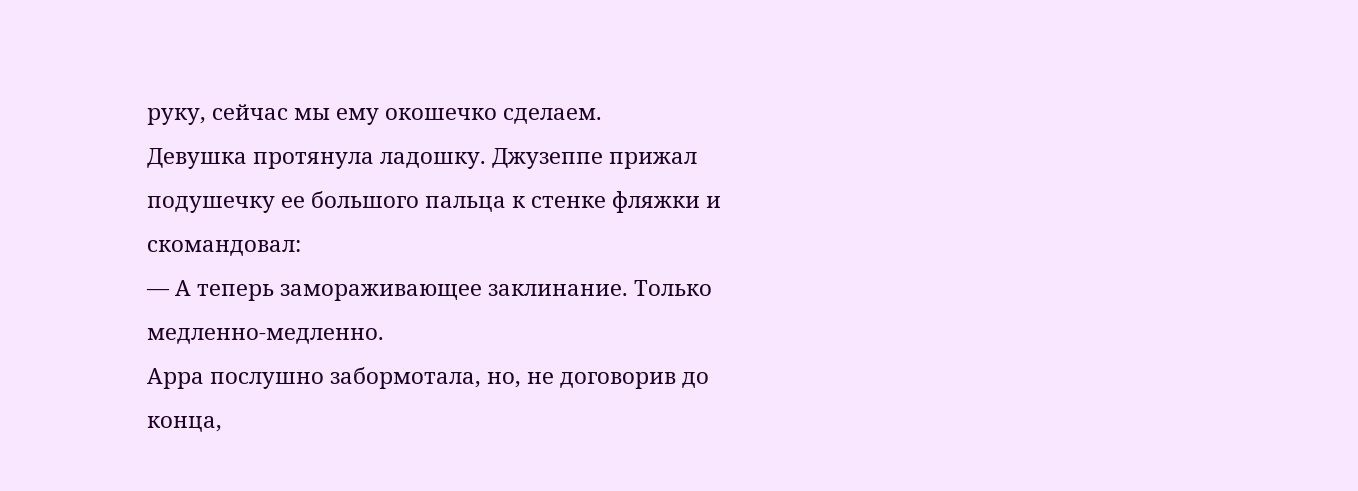руку, сейчас мы ему окошечко сделаем.
Девушка протянула ладошку. Джузеппе прижал подушечку ее большого пальца к стенке фляжки и скомандовал:
— А теперь замораживающее заклинание. Только медленно-медленно.
Арра послушно забормотала, но, не договорив до конца,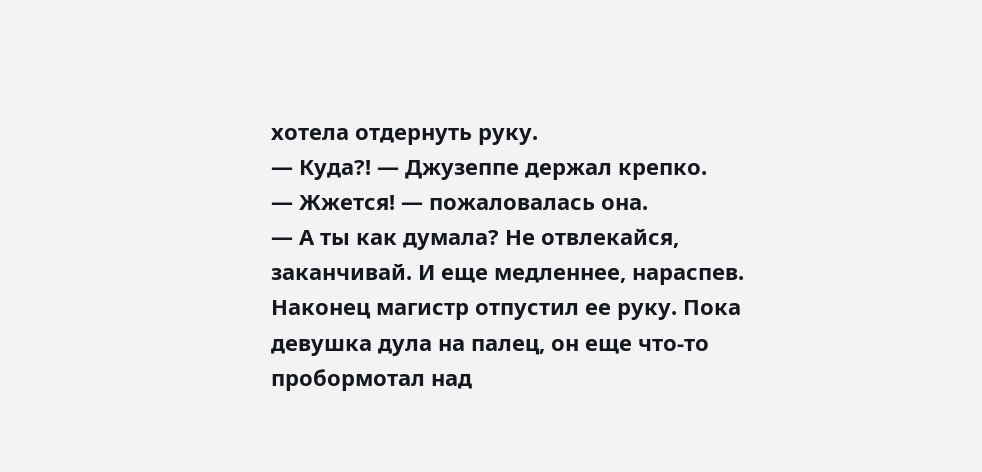хотела отдернуть руку.
— Куда?! — Джузеппе держал крепко.
— Жжется! — пожаловалась она.
— А ты как думала? Не отвлекайся, заканчивай. И еще медленнее, нараспев.
Наконец магистр отпустил ее руку. Пока девушка дула на палец, он еще что-то пробормотал над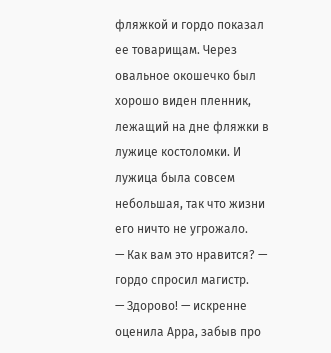фляжкой и гордо показал ее товарищам. Через овальное окошечко был хорошо виден пленник, лежащий на дне фляжки в лужице костоломки. И лужица была совсем небольшая, так что жизни его ничто не угрожало.
— Как вам это нравится? — гордо спросил магистр.
— Здорово! — искренне оценила Арра, забыв про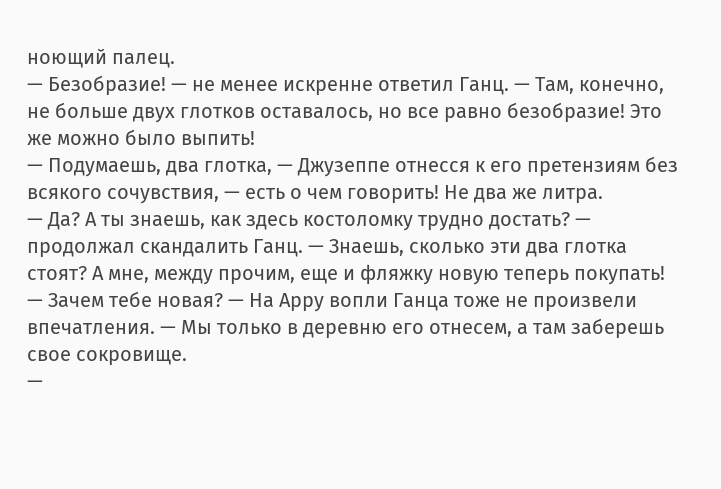ноющий палец.
— Безобразие! — не менее искренне ответил Ганц. — Там, конечно, не больше двух глотков оставалось, но все равно безобразие! Это же можно было выпить!
— Подумаешь, два глотка, — Джузеппе отнесся к его претензиям без всякого сочувствия, — есть о чем говорить! Не два же литра.
— Да? А ты знаешь, как здесь костоломку трудно достать? — продолжал скандалить Ганц. — Знаешь, сколько эти два глотка стоят? А мне, между прочим, еще и фляжку новую теперь покупать!
— Зачем тебе новая? — На Арру вопли Ганца тоже не произвели впечатления. — Мы только в деревню его отнесем, а там заберешь свое сокровище.
—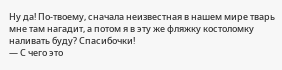Ну да! По-твоему, сначала неизвестная в нашем мире тварь мне там нагадит, а потом я в эту же фляжку костоломку наливать буду? Спасибочки!
— С чего это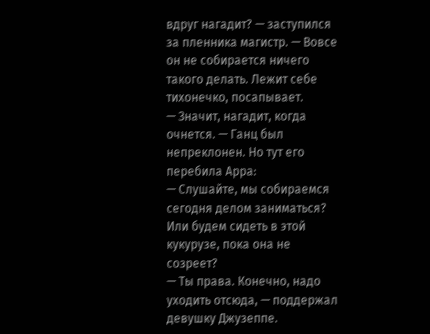вдруг нагадит? — заступился за пленника магистр. — Вовсе он не собирается ничего такого делать. Лежит себе тихонечко, посапывает.
— Значит, нагадит, когда очнется. — Ганц был непреклонен. Но тут его перебила Арра:
— Слушайте, мы собираемся сегодня делом заниматься? Или будем сидеть в этой кукурузе, пока она не созреет?
— Ты права. Конечно, надо уходить отсюда, — поддержал девушку Джузеппе.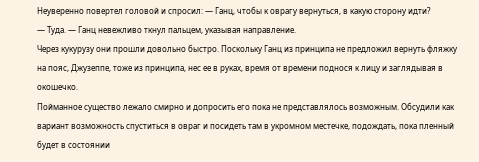Неуверенно повертел головой и спросил: — Ганц, чтобы к оврагу вернуться, в какую сторону идти?
— Туда. — Ганц невежливо ткнул пальцем, указывая направление.
Через кукурузу они прошли довольно быстро. Поскольку Ганц из принципа не предложил вернуть фляжку на пояс, Джузеппе, тоже из принципа, нес ее в руках, время от времени поднося к лицу и заглядывая в окошечко.
Пойманное существо лежало смирно и допросить его пока не представлялось возможным. Обсудили как вариант возможность спуститься в овраг и посидеть там в укромном местечке, подождать, пока пленный будет в состоянии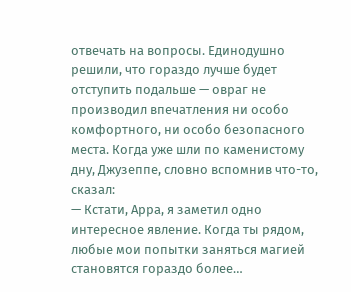отвечать на вопросы. Единодушно решили, что гораздо лучше будет отступить подальше — овраг не производил впечатления ни особо комфортного, ни особо безопасного места. Когда уже шли по каменистому дну, Джузеппе, словно вспомнив что-то, сказал:
— Кстати, Арра, я заметил одно интересное явление. Когда ты рядом, любые мои попытки заняться магией становятся гораздо более…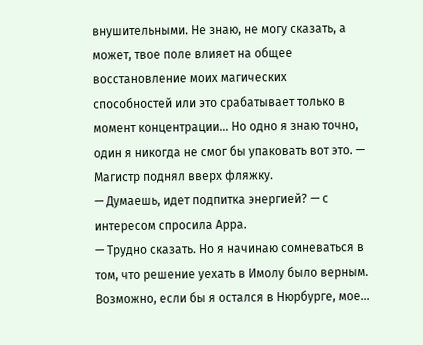внушительными. Не знаю, не могу сказать, а может, твое поле влияет на общее восстановление моих магических способностей или это срабатывает только в момент концентрации… Но одно я знаю точно, один я никогда не смог бы упаковать вот это. — Магистр поднял вверх фляжку.
— Думаешь, идет подпитка энергией? — с интересом спросила Арра.
— Трудно сказать. Но я начинаю сомневаться в том, что решение уехать в Имолу было верным. Возможно, если бы я остался в Нюрбурге, мое…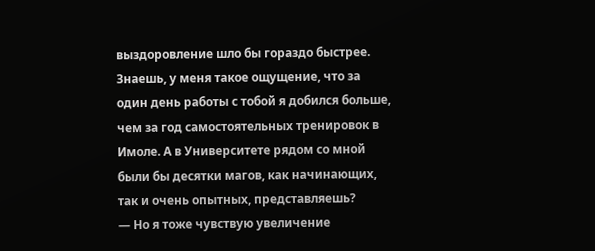выздоровление шло бы гораздо быстрее. Знаешь, у меня такое ощущение, что за один день работы с тобой я добился больше, чем за год самостоятельных тренировок в Имоле. А в Университете рядом со мной были бы десятки магов, как начинающих, так и очень опытных, представляешь?
— Но я тоже чувствую увеличение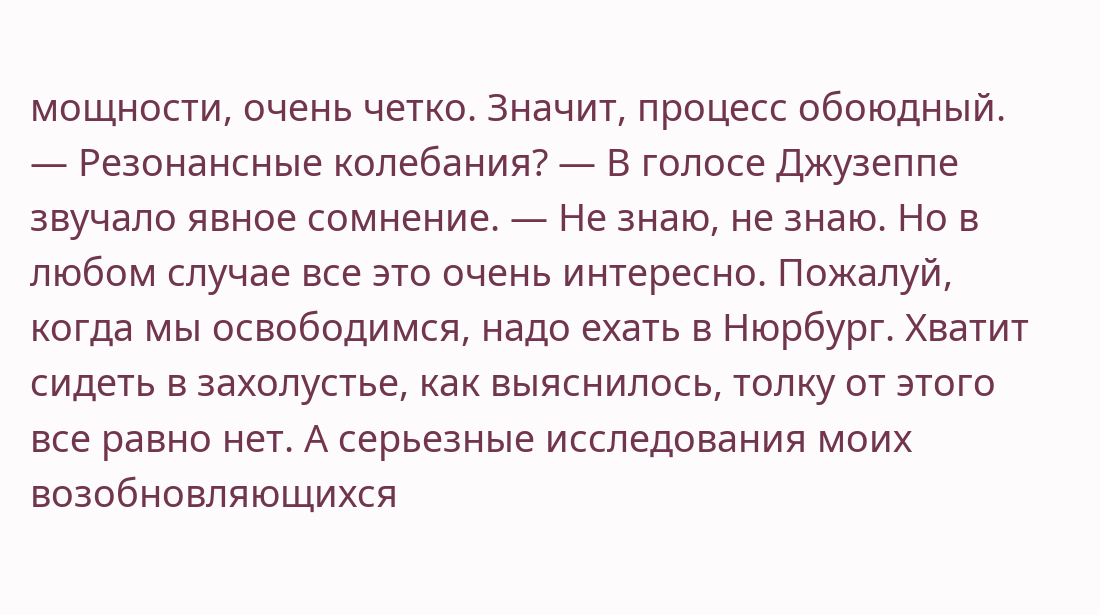мощности, очень четко. Значит, процесс обоюдный.
— Резонансные колебания? — В голосе Джузеппе звучало явное сомнение. — Не знаю, не знаю. Но в любом случае все это очень интересно. Пожалуй, когда мы освободимся, надо ехать в Нюрбург. Хватит сидеть в захолустье, как выяснилось, толку от этого все равно нет. А серьезные исследования моих возобновляющихся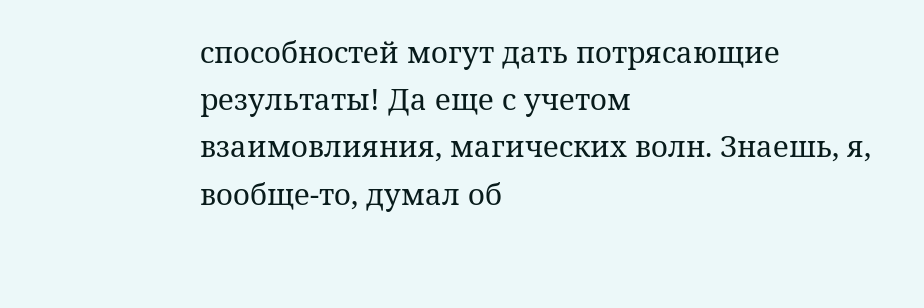способностей могут дать потрясающие результаты! Да еще с учетом взаимовлияния, магических волн. Знаешь, я, вообще-то, думал об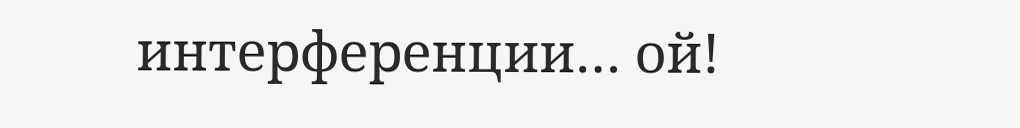интерференции… ой!